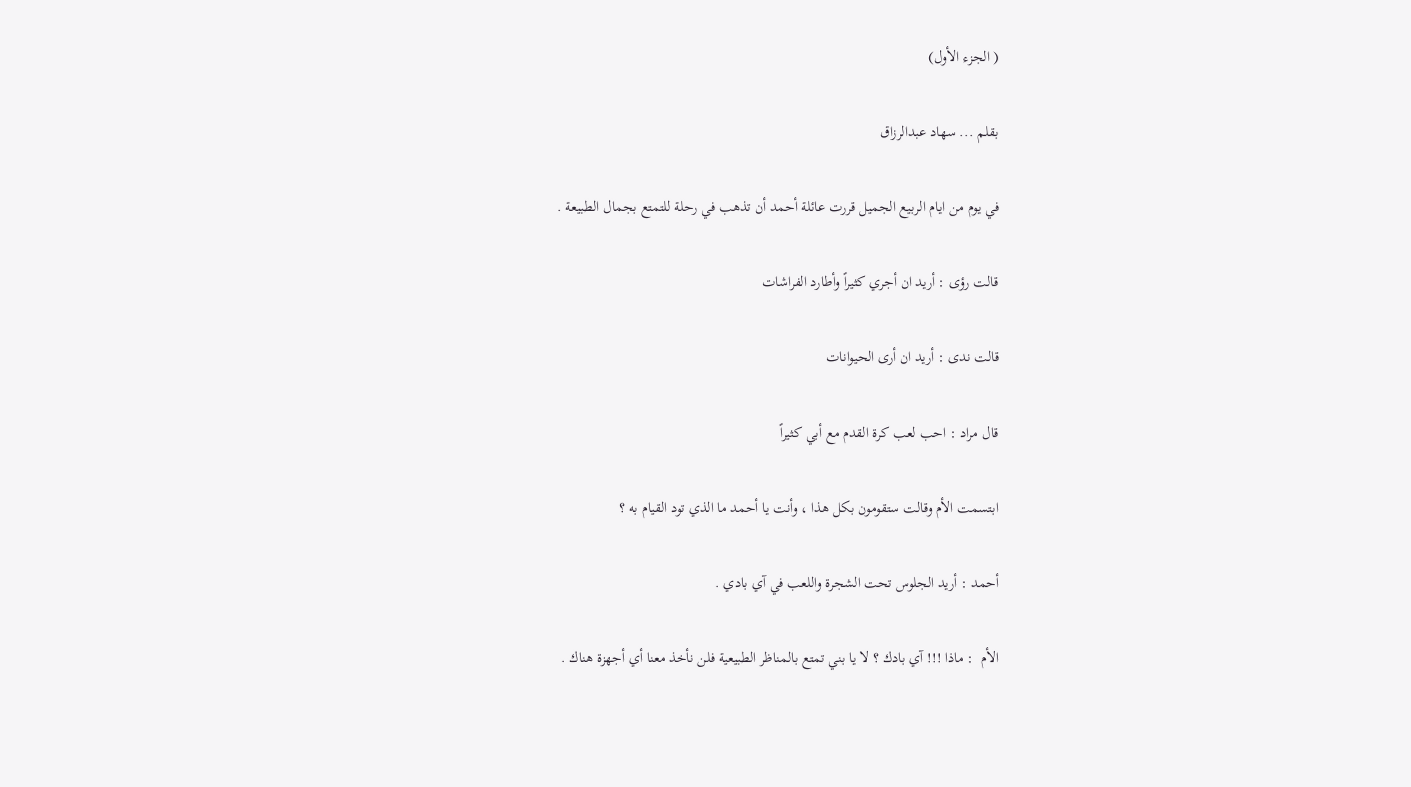( الجزء الأول)

بقلم ... سهاد عبدالرزاق

في يوم من ايام الربيع الجميل قررت عائلة أحمد أن تذهب في رحلة للتمتع بجمال الطبيعة .

قالت رؤى : أريد ان أجري كثيراً وأطارد الفراشات

قالت ندى : أريد ان أرى الحيوانات

قال مراد : احب لعب كرة القدم مع أبي كثيراً

ابتسمت الأم وقالت ستقومون بكل هذا ، وأنت يا أحمد ما الذي تود القيام به ؟

أحمد : أريد الجلوس تحت الشجرة واللعب في آي بادي .

الأم  : ماذا !!! آي بادك ؟ لا يا بني تمتع بالمناظر الطبيعية فلن نأخذ معنا أي أجهزة هناك .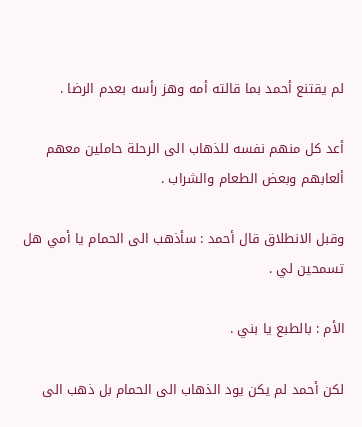لم يقتنع أحمد بما قالته أمه وهز رأسه بعدم الرضا .

أعد كل منهم نفسه للذهاب الى الرحلة حاملين معهم ألعابهم وبعض الطعام والشراب .

وقبل الانطلاق قال أحمد : سأذهب الى الحمام يا أمي هل تسمحين لي .

الأم : بالطبع يا بني .

لكن أحمد لم يكن يود الذهاب الى الحمام بل ذهب الى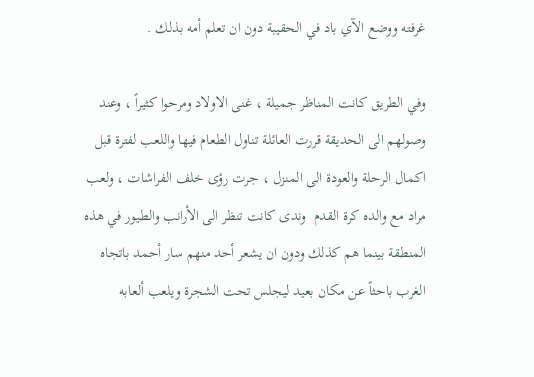غرفته ووضع الآي باد في الحقيبة دون ان تعلم أمه بذلك .

وفي الطريق كانت المناظر جميلة ، غنى الاولاد ومرحوا كثيراً ، وعند وصولهم الى الحديقة قررت العائلة تناول الطعام فيها واللعب لفترة قبل اكمال الرحلة والعودة الى المنزل ، جرت رؤى خلف الفراشات ، ولعب مراد مع والده كرة القدم  وندى كانت تنظر الى الأرانب والطيور في هذه المنطقة بينما هم كذلك ودون ان يشعر أحد منهم سار أحمد باتجاه الغرب باحثاً عن مكان بعيد ليجلس تحت الشجرة ويلعب ألعابه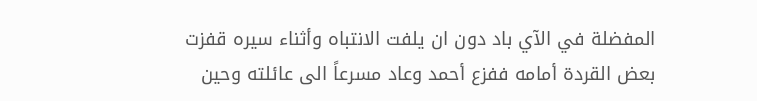المفضلة في الآي باد دون ان يلفت الانتباه وأثناء سيره قفزت بعض القردة أمامه ففزع أحمد وعاد مسرعاً الى عائلته وحين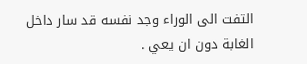التفت الى الوراء وجد نفسه قد سار داخل الغابة دون ان يعي .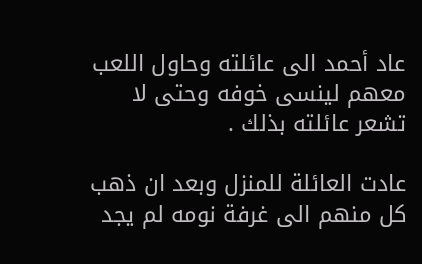عاد أحمد الى عائلته وحاول اللعب معهم لينسى خوفه وحتى لا تشعر عائلته بذلك .

عادت العائلة للمنزل وبعد ان ذهب كل منهم الى غرفة نومه لم يجد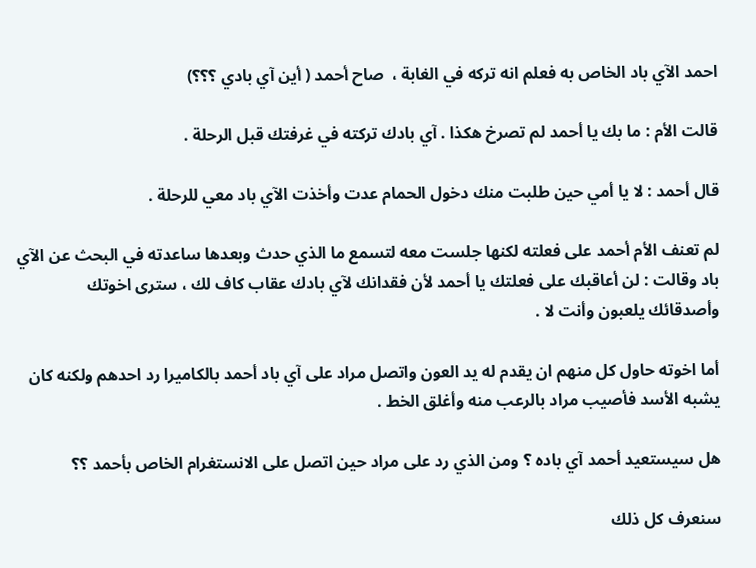احمد الآي باد الخاص به فعلم انه تركه في الغابة ،  صاح أحمد ( أين آي بادي ؟؟؟)

قالت الأم : ما بك يا أحمد لم تصرخ هكذا . آي بادك تركته في غرفتك قبل الرحلة .

قال أحمد : لا يا أمي حين طلبت منك دخول الحمام عدت وأخذت الآي باد معي للرحلة .

لم تعنف الأم أحمد على فعلته لكنها جلست معه لتسمع ما الذي حدث وبعدها ساعدته في البحث عن الآي باد وقالت : لن أعاقبك على فعلتك يا أحمد لأن فقدانك لآي بادك عقاب كاف لك ، سترى اخوتك وأصدقائك يلعبون وأنت لا .

أما اخوته حاول كل منهم ان يقدم له يد العون واتصل مراد على آي باد أحمد بالكاميرا رد احدهم ولكنه كان يشبه الأسد فأصيب مراد بالرعب منه وأغلق الخط .

هل سيستعيد أحمد آي باده ؟ ومن الذي رد على مراد حين اتصل على الانستغرام الخاص بأحمد ؟؟

سنعرف كل ذلك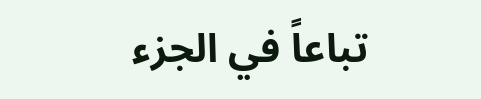تباعاً في الجزء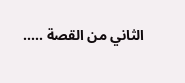الثاني من القصة .....